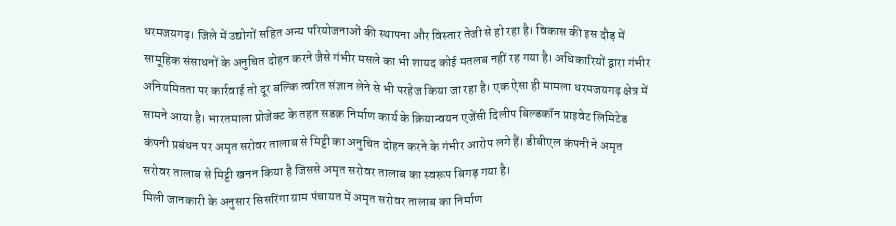धरमजयगढ़। जिले में उद्योगों सहित अन्य परियोजनाओं की स्थापना और विस्तार तेजी से हो रहा है। विकास की इस दौड़ में सामूहिक संसाधनों के अनुचित दोहन करने जैसे गंभीर मसले का भी शायद कोई मतलब नहीं रह गया है। अधिकारियों द्वारा गंभीर अनियमितता पर कार्रवाई तो दूर बल्कि त्वरित संज्ञान लेने से भी परहेज किया जा रहा है। एक ऐसा ही मामला धरमजयगढ़ क्षेत्र में सामने आया है। भारतमाला प्रोजेक्ट के तहत सडक़ निर्माण कार्य के क्रियान्वयन एजेंसी दिलीप बिल्डकॉन प्राइवेट लिमिटेड कंपनी प्रबंधन पर अमृत सरोवर तालाब से मिट्टी का अनुचित दोहन करने के गंभीर आरोप लगे हैं। डीबीएल कंपनी ने अमृत सरोवर तालाब से मिट्टी खनन किया है जिससे अमृत सरोवर तालाब का स्वरूप बिगड़ गया है।
मिली जानकारी के अनुसार सिसरिंगा ग्राम पंचायत में अमृत सरोवर तालाब का निर्माण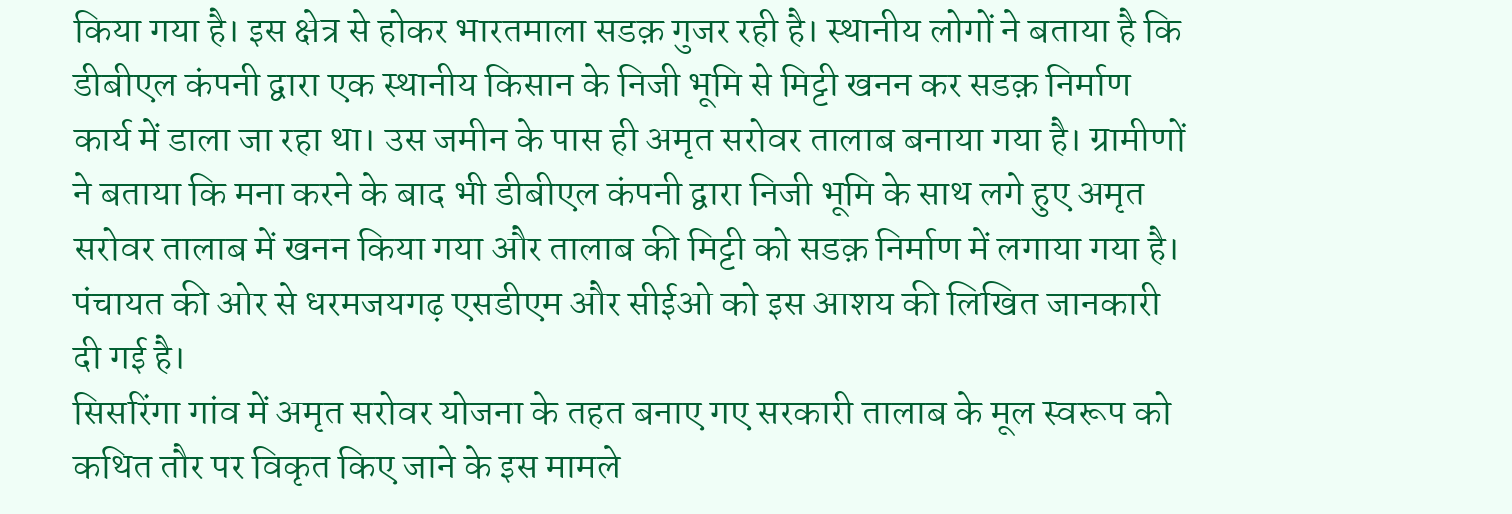किया गया है। इस क्षेत्र से होकर भारतमाला सडक़ गुजर रही है। स्थानीय लोगों ने बताया है कि डीबीएल कंपनी द्वारा एक स्थानीय किसान के निजी भूमि से मिट्टी खनन कर सडक़ निर्माण कार्य में डाला जा रहा था। उस जमीन के पास ही अमृत सरोवर तालाब बनाया गया है। ग्रामीणों ने बताया कि मना करने के बाद भी डीबीएल कंपनी द्वारा निजी भूमि के साथ लगे हुए अमृत सरोवर तालाब में खनन किया गया और तालाब की मिट्टी को सडक़ निर्माण में लगाया गया है। पंचायत की ओर से धरमजयगढ़ एसडीएम और सीईओ को इस आशय की लिखित जानकारी दी गई है।
सिसरिंगा गांव में अमृत सरोवर योजना के तहत बनाए गए सरकारी तालाब के मूल स्वरूप को कथित तौर पर विकृत किए जाने के इस मामले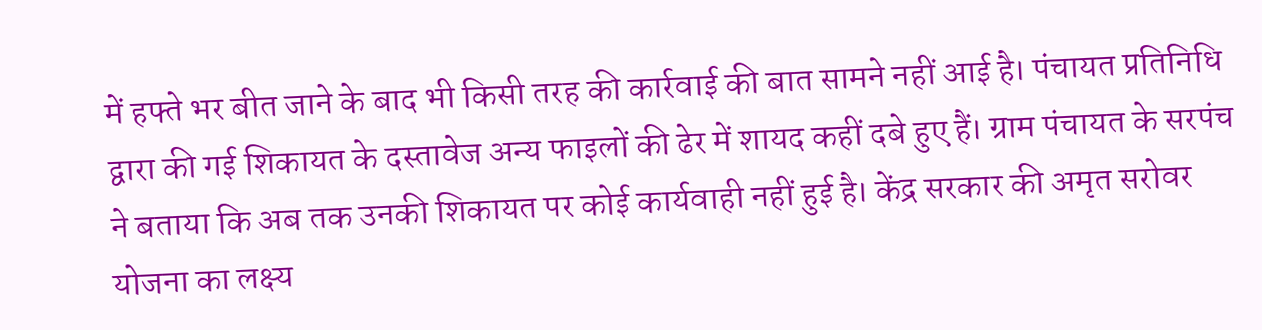में हफ्ते भर बीत जाने के बाद भी किसी तरह की कार्रवाई की बात सामने नहीं आई है। पंचायत प्रतिनिधि द्वारा की गई शिकायत के दस्तावेज अन्य फाइलों की ढेर में शायद कहीं दबे हुए हैं। ग्राम पंचायत के सरपंच ने बताया कि अब तक उनकी शिकायत पर कोई कार्यवाही नहीं हुई है। केंद्र सरकार की अमृत सरोवर योजना का लक्ष्य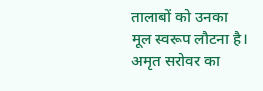तालाबों को उनका मूल स्वरूप लौटना है।
अमृत सरोवर का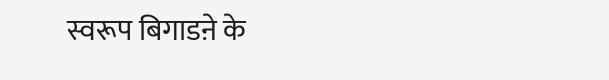स्वरूप बिगाडऩे के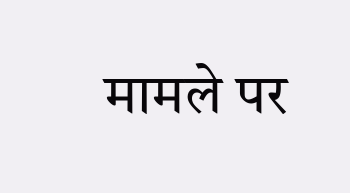मामले पर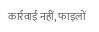कार्रवाई नहीं, फाइलों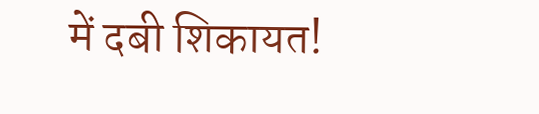में दबी शिकायत!